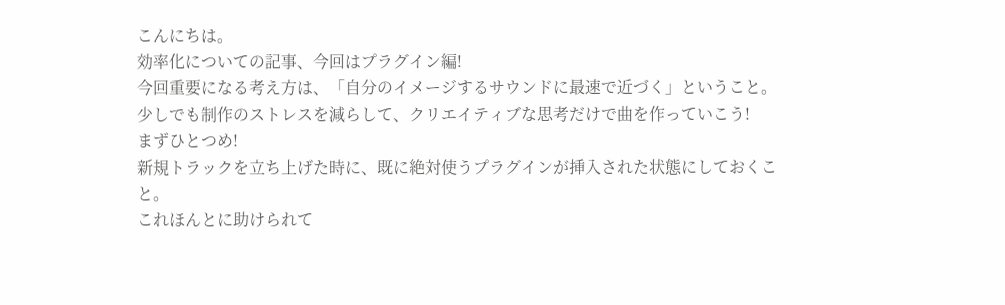こんにちは。
効率化についての記事、今回はプラグイン編!
今回重要になる考え方は、「自分のイメージするサウンドに最速で近づく」ということ。
少しでも制作のストレスを減らして、クリエイティブな思考だけで曲を作っていこう!
まずひとつめ!
新規トラックを立ち上げた時に、既に絶対使うプラグインが挿入された状態にしておくこと。
これほんとに助けられて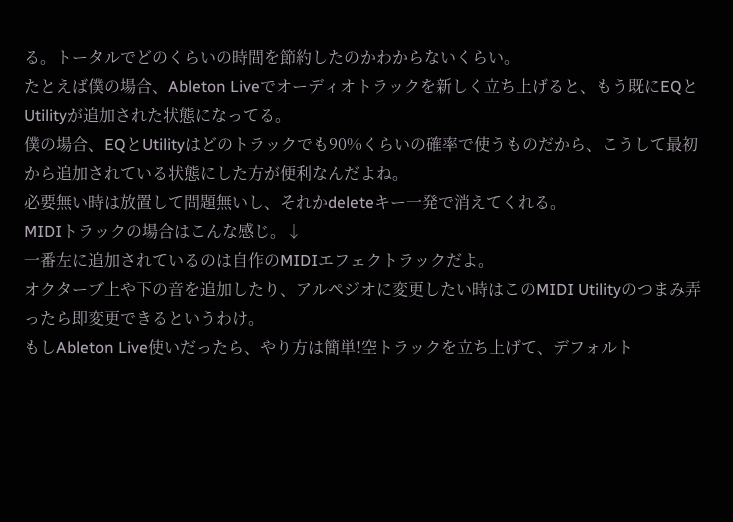る。トータルでどのくらいの時間を節約したのかわからないくらい。
たとえば僕の場合、Ableton Liveでオーディオトラックを新しく立ち上げると、もう既にEQとUtilityが追加された状態になってる。
僕の場合、EQとUtilityはどのトラックでも90%くらいの確率で使うものだから、こうして最初から追加されている状態にした方が便利なんだよね。
必要無い時は放置して問題無いし、それかdeleteキー一発で消えてくれる。
MIDIトラックの場合はこんな感じ。↓
一番左に追加されているのは自作のMIDIエフェクトラックだよ。
オクターブ上や下の音を追加したり、アルペジオに変更したい時はこのMIDI Utilityのつまみ弄ったら即変更できるというわけ。
もしAbleton Live使いだったら、やり方は簡単!空トラックを立ち上げて、デフォルト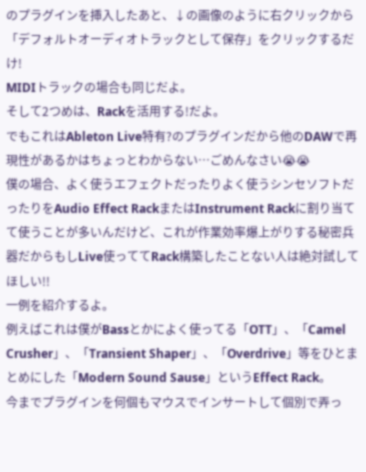のプラグインを挿入したあと、↓の画像のように右クリックから「デフォルトオーディオトラックとして保存」をクリックするだけ!
MIDIトラックの場合も同じだよ。
そして2つめは、Rackを活用する!だよ。
でもこれはAbleton Live特有?のプラグインだから他のDAWで再現性があるかはちょっとわからない…ごめんなさい😭😭
僕の場合、よく使うエフェクトだったりよく使うシンセソフトだったりをAudio Effect RackまたはInstrument Rackに割り当てて使うことが多いんだけど、これが作業効率爆上がりする秘密兵器だからもしLive使っててRack構築したことない人は絶対試してほしい!!
一例を紹介するよ。
例えばこれは僕がBassとかによく使ってる「OTT」、「Camel Crusher」、「Transient Shaper」、「Overdrive」等をひとまとめにした「Modern Sound Sause」というEffect Rack。
今までプラグインを何個もマウスでインサートして個別で弄っ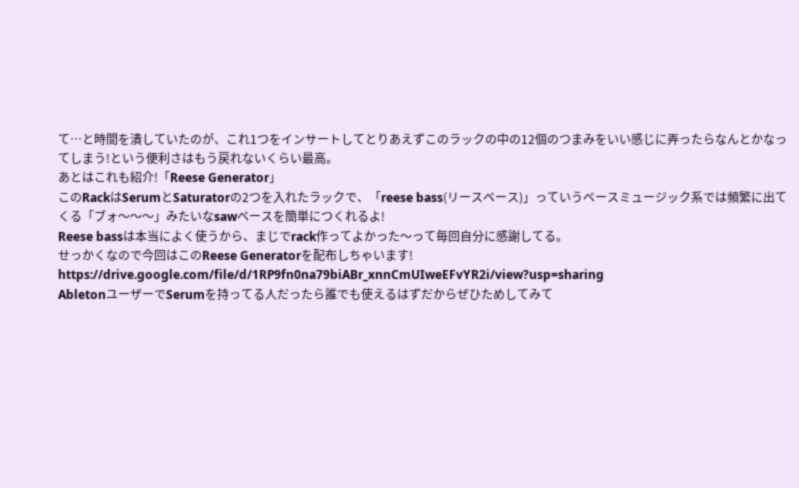て…と時間を潰していたのが、これ1つをインサートしてとりあえずこのラックの中の12個のつまみをいい感じに弄ったらなんとかなってしまう!という便利さはもう戻れないくらい最高。
あとはこれも紹介!「Reese Generator」
このRackはSerumとSaturatorの2つを入れたラックで、「reese bass(リースベース)」っていうベースミュージック系では頻繁に出てくる「ブォ〜〜〜」みたいなsawベースを簡単につくれるよ!
Reese bassは本当によく使うから、まじでrack作ってよかった〜って毎回自分に感謝してる。
せっかくなので今回はこのReese Generatorを配布しちゃいます!
https://drive.google.com/file/d/1RP9fn0na79biABr_xnnCmUIweEFvYR2i/view?usp=sharing
AbletonユーザーでSerumを持ってる人だったら誰でも使えるはずだからぜひためしてみて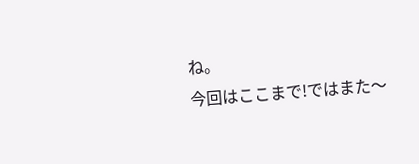ね。
今回はここまで!ではまた〜